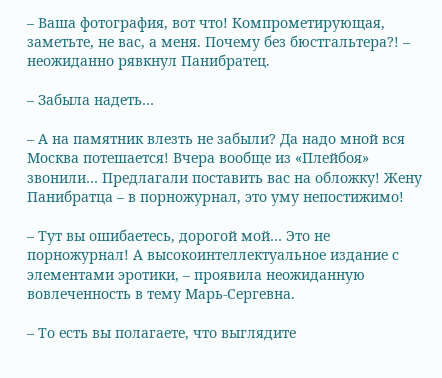– Ваша фотография, вот что! Компрометирующая, заметьте, не вас, а меня. Почему без бюстгальтера?! – неожиданно рявкнул Панибратец.

– Забыла надеть…

– А на памятник влезть не забыли? Да надо мной вся Москва потешается! Вчера вообще из «Плейбоя» звонили… Предлагали поставить вас на обложку! Жену Панибратца – в порножурнал, это уму непостижимо!

– Тут вы ошибаетесь, дорогой мой… Это не порножурнал! А высокоинтеллектуальное издание с элементами эротики, – проявила неожиданную вовлеченность в тему Марь-Сергевна.

– То есть вы полагаете, что выглядите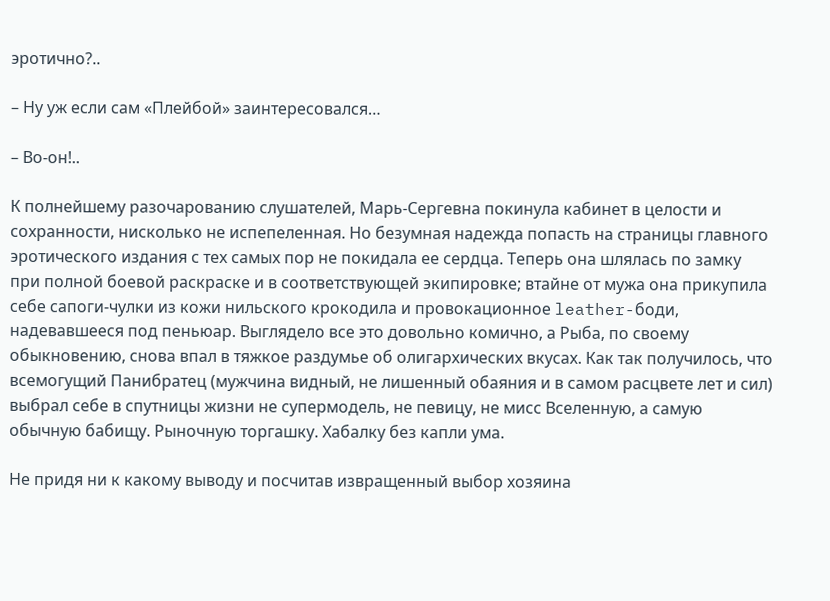эротично?..

– Ну уж если сам «Плейбой» заинтересовался…

– Во-он!..

К полнейшему разочарованию слушателей, Марь-Сергевна покинула кабинет в целости и сохранности, нисколько не испепеленная. Но безумная надежда попасть на страницы главного эротического издания с тех самых пор не покидала ее сердца. Теперь она шлялась по замку при полной боевой раскраске и в соответствующей экипировке; втайне от мужа она прикупила себе сапоги-чулки из кожи нильского крокодила и провокационное leather-боди, надевавшееся под пеньюар. Выглядело все это довольно комично, а Рыба, по своему обыкновению, снова впал в тяжкое раздумье об олигархических вкусах. Как так получилось, что всемогущий Панибратец (мужчина видный, не лишенный обаяния и в самом расцвете лет и сил) выбрал себе в спутницы жизни не супермодель, не певицу, не мисс Вселенную, а самую обычную бабищу. Рыночную торгашку. Хабалку без капли ума.

Не придя ни к какому выводу и посчитав извращенный выбор хозяина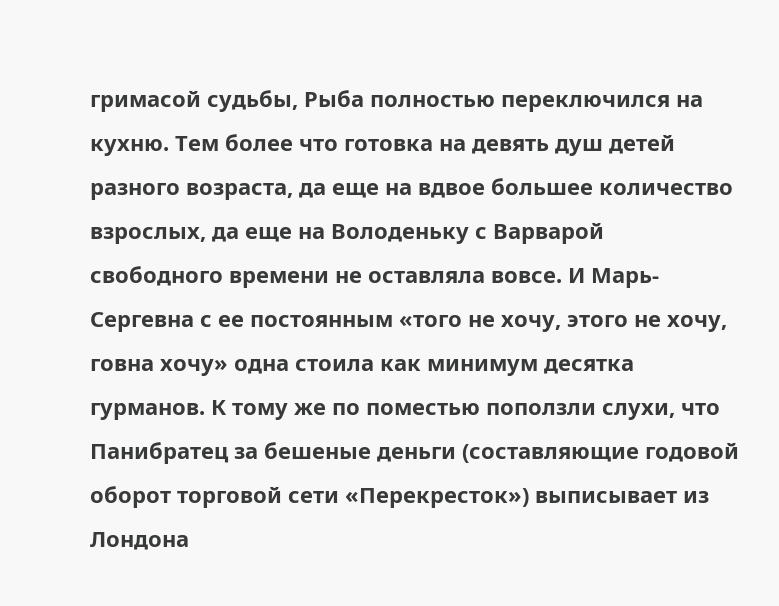гримасой судьбы, Рыба полностью переключился на кухню. Тем более что готовка на девять душ детей разного возраста, да еще на вдвое большее количество взрослых, да еще на Володеньку с Варварой свободного времени не оставляла вовсе. И Марь-Сергевна с ее постоянным «того не хочу, этого не хочу, говна хочу» одна стоила как минимум десятка гурманов. К тому же по поместью поползли слухи, что Панибратец за бешеные деньги (составляющие годовой оборот торговой сети «Перекресток») выписывает из Лондона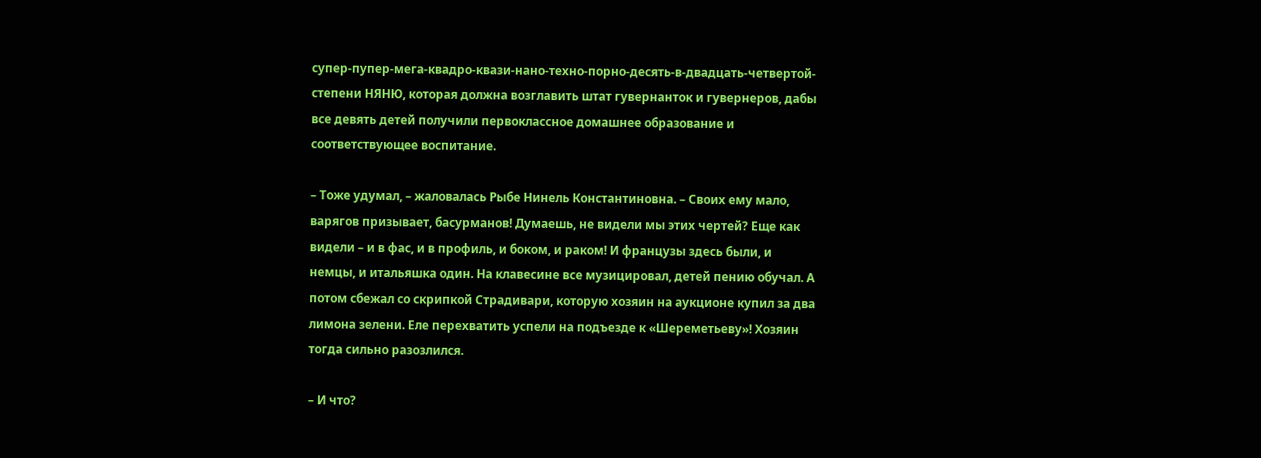супер-пупер-мега-квадро-квази-нано-техно-порно-десять-в-двадцать-четвертой-степени НЯНЮ, которая должна возглавить штат гувернанток и гувернеров, дабы все девять детей получили первоклассное домашнее образование и соответствующее воспитание.

– Тоже удумал, – жаловалась Рыбе Нинель Константиновна. – Своих ему мало, варягов призывает, басурманов! Думаешь, не видели мы этих чертей? Еще как видели – и в фас, и в профиль, и боком, и раком! И французы здесь были, и немцы, и итальяшка один. На клавесине все музицировал, детей пению обучал. А потом сбежал со скрипкой Страдивари, которую хозяин на аукционе купил за два лимона зелени. Еле перехватить успели на подъезде к «Шереметьеву»! Хозяин тогда сильно разозлился.

– И что?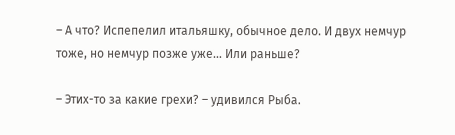– А что? Испепелил итальяшку, обычное дело. И двух немчур тоже, но немчур позже уже… Или раньше?

– Этих-то за какие грехи? – удивился Рыба.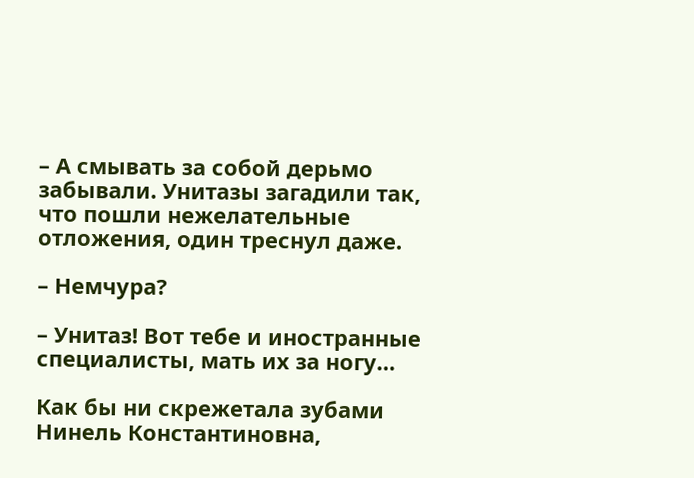– А смывать за собой дерьмо забывали. Унитазы загадили так, что пошли нежелательные отложения, один треснул даже.

– Немчура?

– Унитаз! Вот тебе и иностранные специалисты, мать их за ногу…

Как бы ни скрежетала зубами Нинель Константиновна,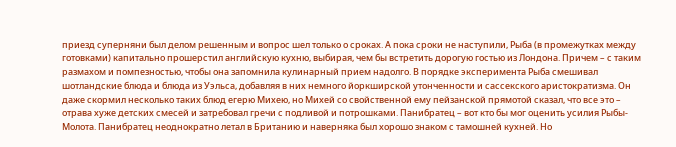приезд суперняни был делом решенным и вопрос шел только о сроках. А пока сроки не наступили, Рыба (в промежутках между готовками) капитально прошерстил английскую кухню, выбирая, чем бы встретить дорогую гостью из Лондона. Причем – с таким размахом и помпезностью, чтобы она запомнила кулинарный прием надолго. В порядке эксперимента Рыба смешивал шотландские блюда и блюда из Уэльса, добавляя в них немного йоркширской утонченности и сассекского аристократизма. Он даже скормил несколько таких блюд егерю Михею, но Михей со свойственной ему пейзанской прямотой сказал, что все это – отрава хуже детских смесей и затребовал гречи с подливой и потрошками. Панибратец – вот кто бы мог оценить усилия Рыбы-Молота. Панибратец неоднократно летал в Британию и наверняка был хорошо знаком с тамошней кухней. Но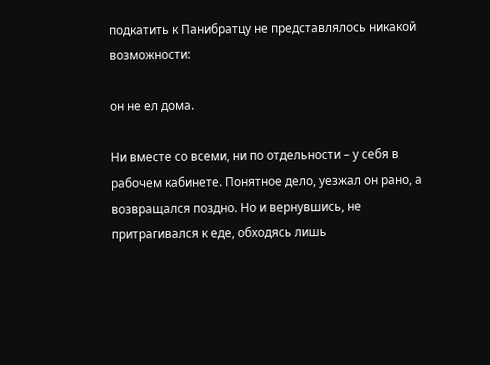подкатить к Панибратцу не представлялось никакой возможности:

он не ел дома.

Ни вместе со всеми, ни по отдельности – у себя в рабочем кабинете. Понятное дело, уезжал он рано, а возвращался поздно. Но и вернувшись, не притрагивался к еде, обходясь лишь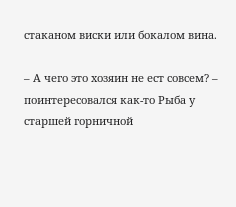стаканом виски или бокалом вина.

– А чего это хозяин не ест совсем? – поинтересовался как-то Рыба у старшей горничной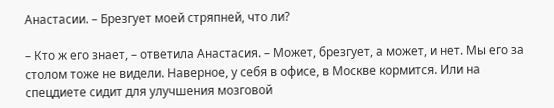Анастасии. – Брезгует моей стряпней, что ли?

– Кто ж его знает, – ответила Анастасия. – Может, брезгует, а может, и нет. Мы его за столом тоже не видели. Наверное, у себя в офисе, в Москве кормится. Или на спецдиете сидит для улучшения мозговой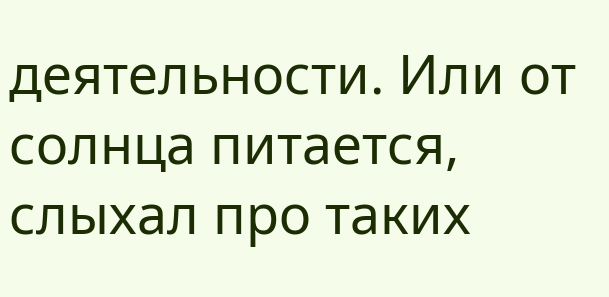деятельности. Или от солнца питается, слыхал про таких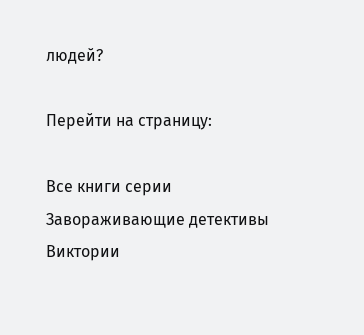людей?

Перейти на страницу:

Все книги серии Завораживающие детективы Виктории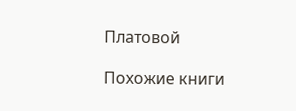Платовой

Похожие книги